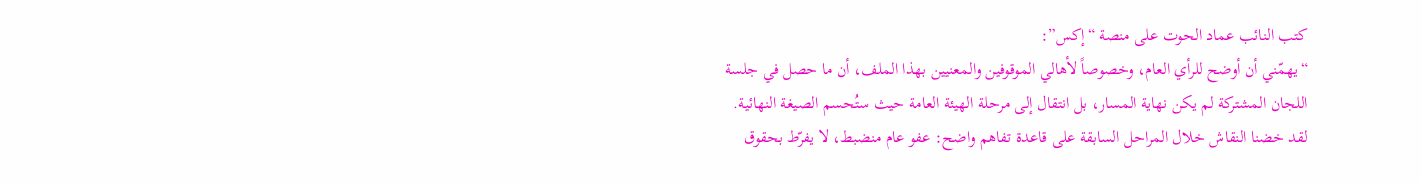كتب النائب عماد الحوت على منصة “إكس”:
“يهمّني أن أوضح للرأي العام، وخصوصاً لأهالي الموقوفين والمعنيين بهذا الملف، أن ما حصل في جلسة اللجان المشتركة لم يكن نهاية المسار، بل انتقال إلى مرحلة الهيئة العامة حيث ستُحسم الصيغة النهائية. لقد خضنا النقاش خلال المراحل السابقة على قاعدة تفاهم واضح: عفو عام منضبط، لا يفرّط بحقوق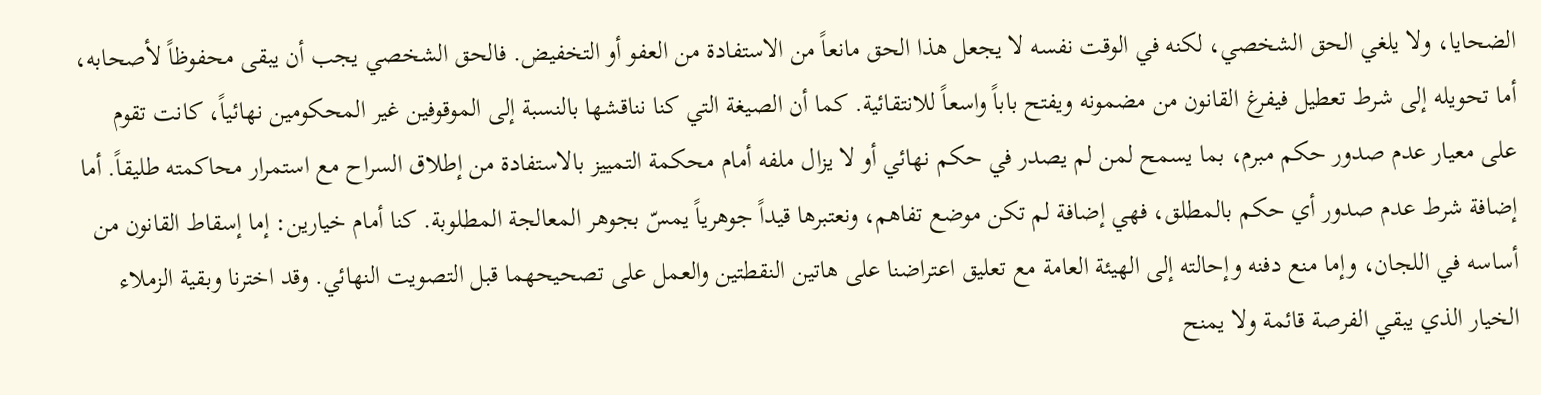الضحايا، ولا يلغي الحق الشخصي، لكنه في الوقت نفسه لا يجعل هذا الحق مانعاً من الاستفادة من العفو أو التخفيض. فالحق الشخصي يجب أن يبقى محفوظاً لأصحابه، أما تحويله إلى شرط تعطيل فيفرغ القانون من مضمونه ويفتح باباً واسعاً للانتقائية. كما أن الصيغة التي كنا نناقشها بالنسبة إلى الموقوفين غير المحكومين نهائياً، كانت تقوم على معيار عدم صدور حكم مبرم، بما يسمح لمن لم يصدر في حكم نهائي أو لا يزال ملفه أمام محكمة التمييز بالاستفادة من إطلاق السراح مع استمرار محاكمته طليقاً. أما إضافة شرط عدم صدور أي حكم بالمطلق، فهي إضافة لم تكن موضع تفاهم، ونعتبرها قيداً جوهرياً يمسّ بجوهر المعالجة المطلوبة. كنا أمام خيارين: إما إسقاط القانون من أساسه في اللجان، وإما منع دفنه وإحالته إلى الهيئة العامة مع تعليق اعتراضنا على هاتين النقطتين والعمل على تصحيحهما قبل التصويت النهائي. وقد اخترنا وبقية الزملاء الخيار الذي يبقي الفرصة قائمة ولا يمنح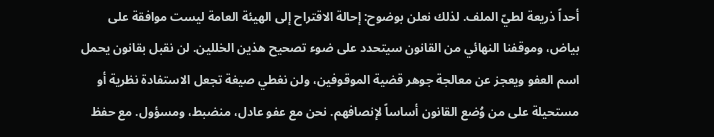أحداً ذريعة لطيّ الملف. لذلك نعلن بوضوح: إحالة الاقتراح إلى الهيئة العامة ليست موافقة على بياض، وموقفنا النهائي من القانون سيتحدد على ضوء تصحيح هذين الخللين. لن نقبل بقانون يحمل اسم العفو ويعجز عن معالجة جوهر قضية الموقوفين، ولن نغطي صيغة تجعل الاستفادة نظرية أو مستحيلة على من وُضع القانون أساساً لإنصافهم. نحن مع عفو عادل، منضبط، ومسؤول. مع حفظ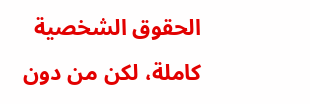الحقوق الشخصية كاملة، لكن من دون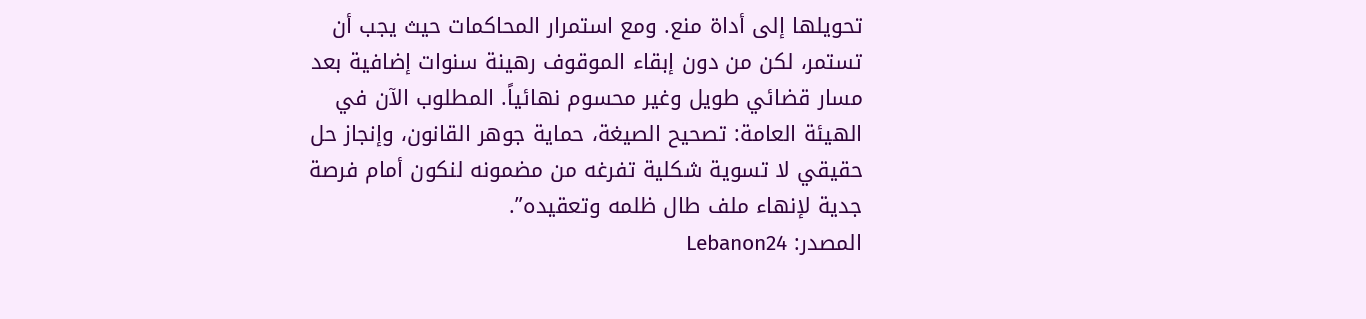تحويلها إلى أداة منع. ومع استمرار المحاكمات حيث يجب أن تستمر، لكن من دون إبقاء الموقوف رهينة سنوات إضافية بعد مسار قضائي طويل وغير محسوم نهائياً. المطلوب الآن في الهيئة العامة: تصحيح الصيغة، حماية جوهر القانون، وإنجاز حل حقيقي لا تسوية شكلية تفرغه من مضمونه لنكون أمام فرصة جدية لإنهاء ملف طال ظلمه وتعقيده”.
المصدر: Lebanon24